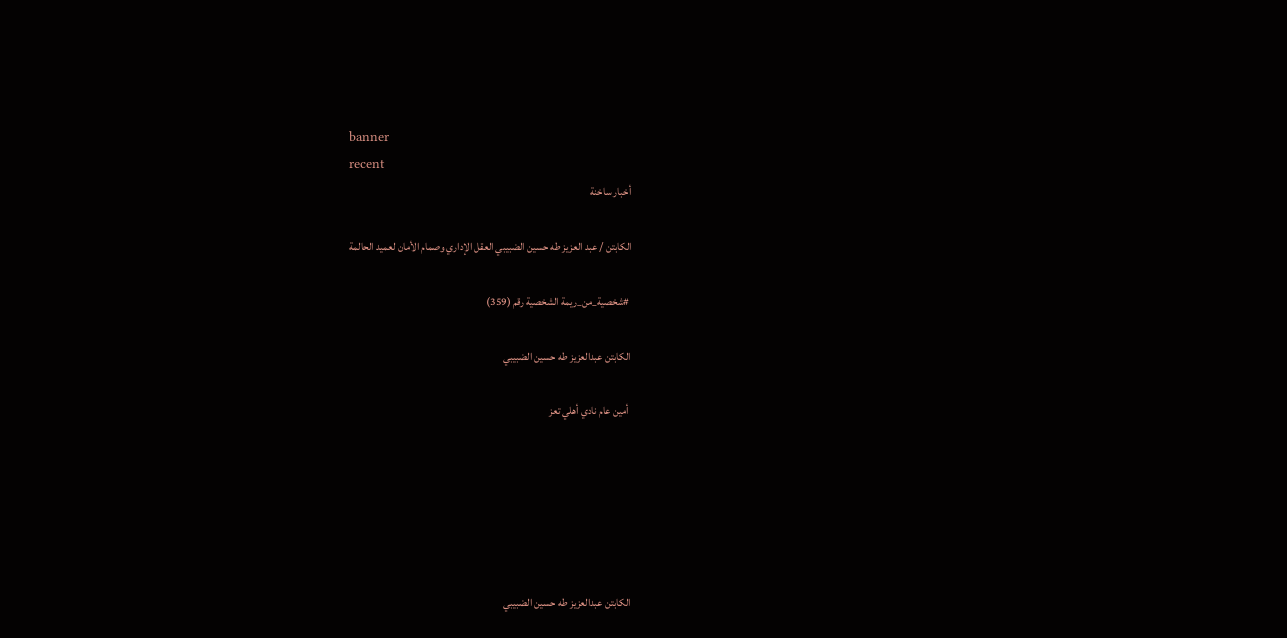banner
recent
أخبار ساخنة

الكابتن / عبد العزيز طه حسين الضبيبي العقل الإداري وصمام الأمان لعميد الحالمة

 #شخصية_من_ريمة الشخصية رقم (359)

الكابتن عبدالعزيز طه حسين الضبيبي

 أمين عام نادي أهلي تعز






الكابتن عبدالعزيز طه حسين الضبيبي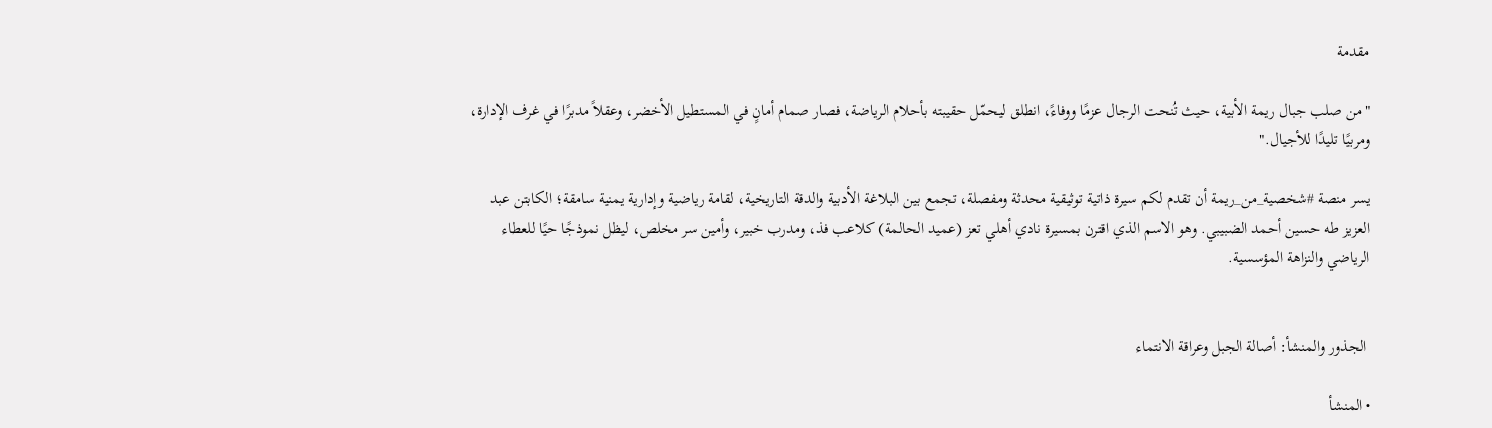مقدمة

"من صلب جبال ريمة الأبية، حيث تُنحت الرجال عزمًا ووفاءً، انطلق ليحمّل حقيبته بأحلام الرياضة، فصار صمام أمانٍ في المستطيل الأخضر، وعقلاً مدبرًا في غرف الإدارة، ومربيًا تليدًا للأجيال."

يسر منصة #شخصية_من_ريمة أن تقدم لكم سيرة ذاتية توثيقية محدثة ومفصلة، تجمع بين البلاغة الأدبية والدقة التاريخية، لقامة رياضية وإدارية يمنية سامقة؛ الكابتن عبد العزيز طه حسين أحمد الضبيبي. وهو الاسم الذي اقترن بمسيرة نادي أهلي تعز (عميد الحالمة) كلاعب فذ، ومدرب خبير، وأمين سر مخلص، ليظل نموذجًا حيًا للعطاء الرياضي والنزاهة المؤسسية.


 الجذور والمنشأ: أصالة الجبل وعراقة الانتماء

• المنشأ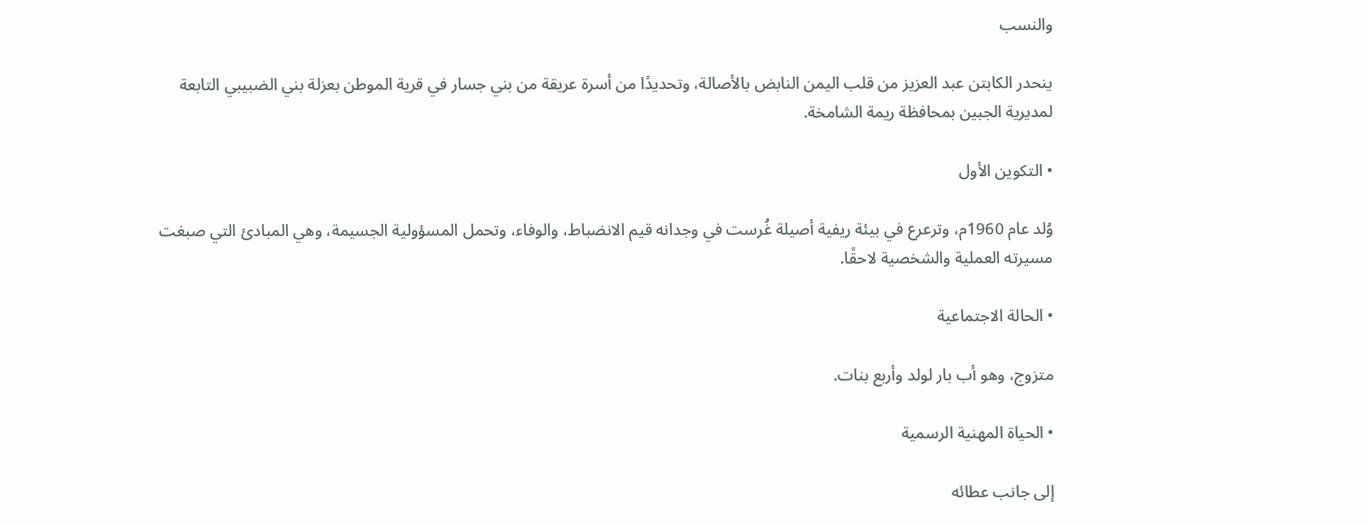والنسب

ينحدر الكابتن عبد العزيز من قلب اليمن النابض بالأصالة، وتحديدًا من أسرة عريقة من بني جسار في قرية الموطن بعزلة بني الضبيبي التابعة لمديرية الجبين بمحافظة ريمة الشامخة.

• التكوين الأول

وُلد عام 1960م، وترعرع في بيئة ريفية أصيلة غُرست في وجدانه قيم الانضباط، والوفاء، وتحمل المسؤولية الجسيمة، وهي المبادئ التي صبغت مسيرته العملية والشخصية لاحقًا.

• الحالة الاجتماعية

متزوج، وهو أب بار لولد وأربع بنات.

• الحياة المهنية الرسمية

إلى جانب عطائه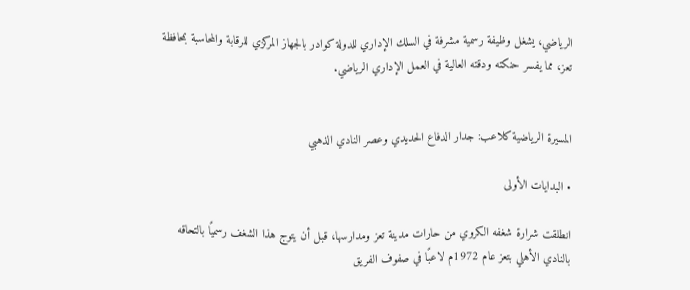الرياضي، يشغل وظيفة رسمية مشرفة في السلك الإداري للدولة كوادر بالجهاز المركزي للرقابة والمحاسبة بمحافظة تعز، مما يفسر حنكته ودقته العالية في العمل الإداري الرياضي.


المسيرة الرياضية كلاعب: جدار الدفاع الحديدي وعصر النادي الذهبي

• البدايات الأولى

انطلقت شرارة شغفه الكروي من حارات مدينة تعز ومدارسها، قبل أن يتوج هذا الشغف رسميًا بالتحاقه بالنادي الأهلي بتعز عام 1972م لاعبًا في صفوف الفريق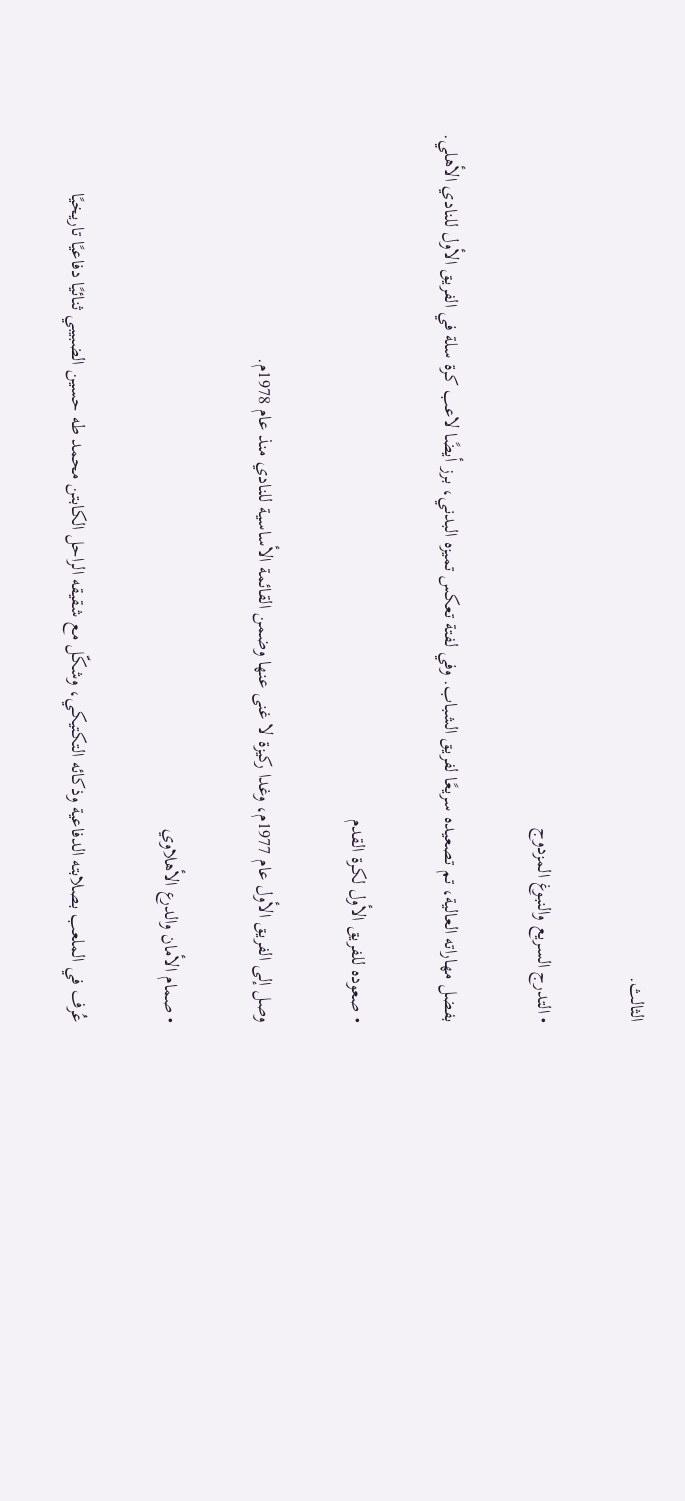الثالث.

• التدرج السريع والنبوغ المزدوج

بفضل مهاراته العالية، تم تصعيده سريعًا لفريق الشباب. وفي لفتة تعكس تميزه البدني، برز أيضًا لاعب كرة سلة في الفريق الأول للنادي الأهلي.

• صعوده للفريق الأول لكرة القدم

وصل إلى الفريق الأول عام 1977م، وغدا ركيزة لا غنى عنها وضمن القائمة الأساسية للنادي منذ عام 1978م.

• صمام الأمان والدرع الأهلاوي

عُرف في الملعب بصلابته الدفاعية وذكائه التكتيكي، وشكّل مع شقيقه الراحل الكابتن محمد طه حسين الضبيبي ثنائيًا دفاعيًا تاريخيًا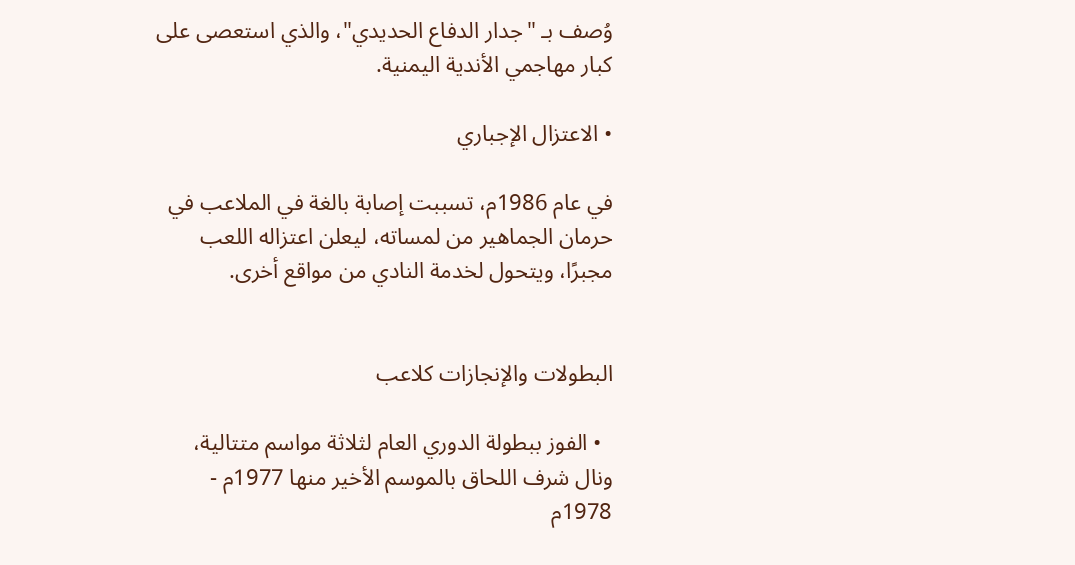وُصف بـ "جدار الدفاع الحديدي"، والذي استعصى على كبار مهاجمي الأندية اليمنية.

• الاعتزال الإجباري

في عام 1986م، تسببت إصابة بالغة في الملاعب في حرمان الجماهير من لمساته، ليعلن اعتزاله اللعب مجبرًا، ويتحول لخدمة النادي من مواقع أخرى.


البطولات والإنجازات كلاعب

  • الفوز ببطولة الدوري العام لثلاثة مواسم متتالية، ونال شرف اللحاق بالموسم الأخير منها 1977م - 1978م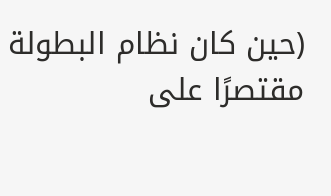(حين كان نظام البطولة مقتصرًا على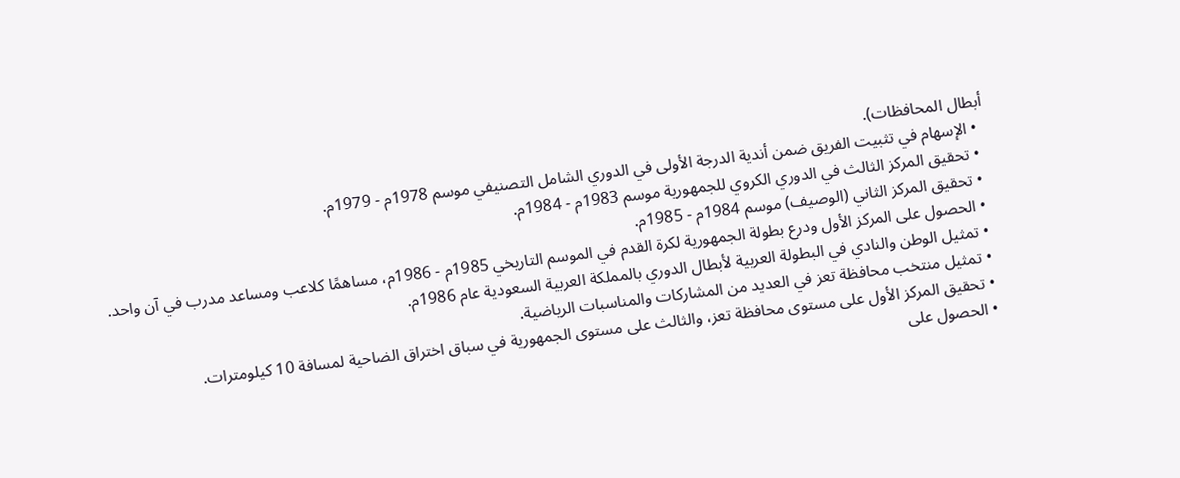أبطال المحافظات).
  • الإسهام في تثبيت الفريق ضمن أندية الدرجة الأولى في الدوري الشامل التصنيفي موسم 1978م - 1979م.
  • تحقيق المركز الثالث في الدوري الكروي للجمهورية موسم 1983م - 1984م.
  • تحقيق المركز الثاني (الوصيف) موسم 1984م - 1985م.
  • الحصول على المركز الأول ودرع بطولة الجمهورية لكرة القدم في الموسم التاريخي 1985م - 1986م، مساهمًا كلاعب ومساعد مدرب في آن واحد.
  • تمثيل الوطن والنادي في البطولة العربية لأبطال الدوري بالمملكة العربية السعودية عام 1986م.
  • تمثيل منتخب محافظة تعز في العديد من المشاركات والمناسبات الرياضية.
  • تحقيق المركز الأول على مستوى محافظة تعز، والثالث على مستوى الجمهورية في سباق اختراق الضاحية لمسافة 10 كيلومترات.
  • الحصول على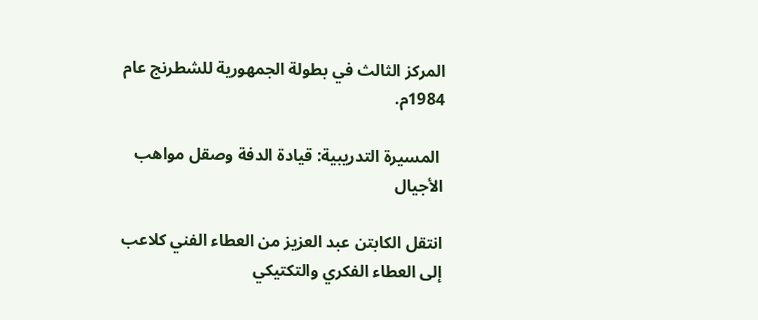المركز الثالث في بطولة الجمهورية للشطرنج عام 1984م.

 المسيرة التدريبية: قيادة الدفة وصقل مواهب الأجيال

انتقل الكابتن عبد العزيز من العطاء الفني كلاعب إلى العطاء الفكري والتكتيكي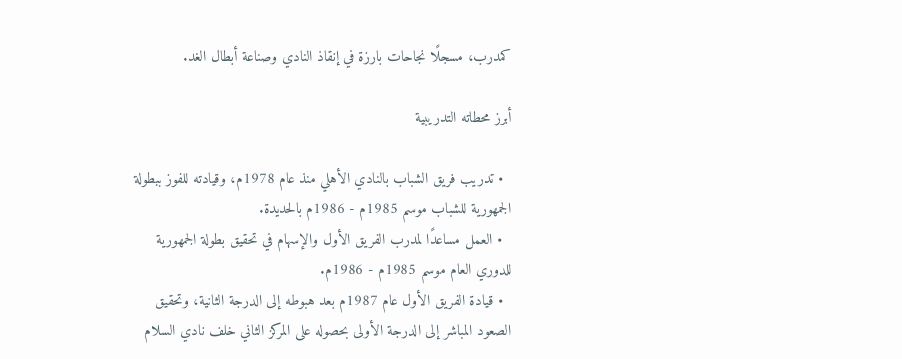كمدرب، مسجلًا نجاحات بارزة في إنقاذ النادي وصناعة أبطال الغد.

أبرز محطاته التدريبية

  • تدريب فريق الشباب بالنادي الأهلي منذ عام 1978م، وقيادته للفوز ببطولة الجمهورية للشباب موسم 1985م - 1986م بالحديدة.
  • العمل مساعدًا لمدرب الفريق الأول والإسهام في تحقيق بطولة الجمهورية للدوري العام موسم 1985م - 1986م.
  • قيادة الفريق الأول عام 1987م بعد هبوطه إلى الدرجة الثانية، وتحقيق الصعود المباشر إلى الدرجة الأولى بحصوله على المركز الثاني خلف نادي السلام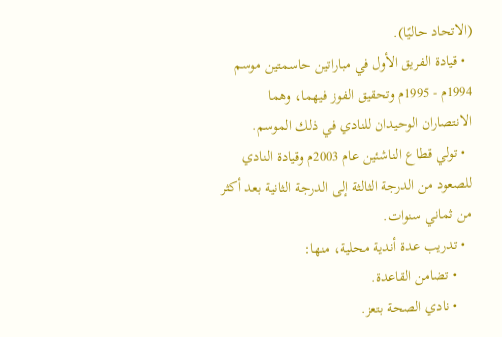(الاتحاد حاليًا).
  • قيادة الفريق الأول في مباراتين حاسمتين موسم 1994م - 1995م وتحقيق الفوز فيهما، وهما الانتصاران الوحيدان للنادي في ذلك الموسم.
  • تولي قطاع الناشئين عام 2003م وقيادة النادي للصعود من الدرجة الثالثة إلى الدرجة الثانية بعد أكثر من ثماني سنوات.
  • تدريب عدة أندية محلية، منها:
    • تضامن القاعدة.
    • نادي الصحة بتعز.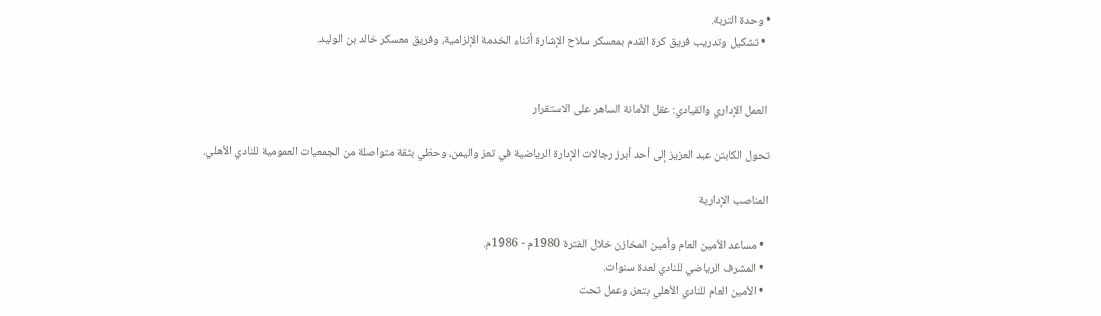• وحدة التربة.
  • تشكيل وتدريب فريق كرة القدم بمعسكر سلاح الإشارة أثناء الخدمة الإلزامية، وفريق معسكر خالد بن الوليد.


 العمل الإداري والقيادي: عقل الأمانة الساهر على الاستقرار

تحول الكابتن عبد العزيز إلى أحد أبرز رجالات الإدارة الرياضية في تعز واليمن، وحظي بثقة متواصلة من الجمعيات العمومية للنادي الأهلي.

المناصب الإدارية

  • مساعد الأمين العام وأمين المخازن خلال الفترة 1980م - 1986م.
  • المشرف الرياضي للنادي لعدة سنوات.
  • الأمين العام للنادي الأهلي بتعز، وعمل تحت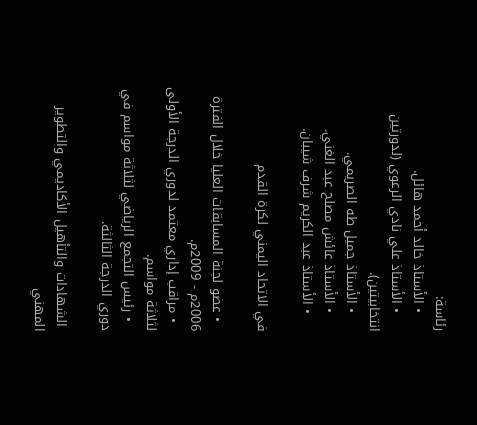رئاسة:
    • الأستاذ خالد أحمد هائل.
    • الأستاذ علي نادي الرعوي (لدورتين انتخابيتين).
    • الأستاذ جميل طه الصريمي.
    • الأستاذ عائش مصلح عبد الغني.
    • الأستاذ عبد الكريم شرف شيبان.

في الاتحاد اليمني لكرة القدم

  • عضو لجنة المسابقات العليا خلال الفترة 2006م - 2009م.
  • مراقب إداري معتمد لدوري الدرجة الأولى لثلاثة مواسم.
  • رئيس التجمع الرياضي لثلاثة مواسم في دوري الدرجة الثالثة.

 الشهادات والتأهيل الأكاديمي والتطوير المهني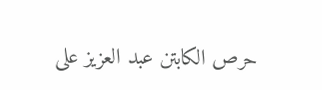حرص الكابتن عبد العزيز على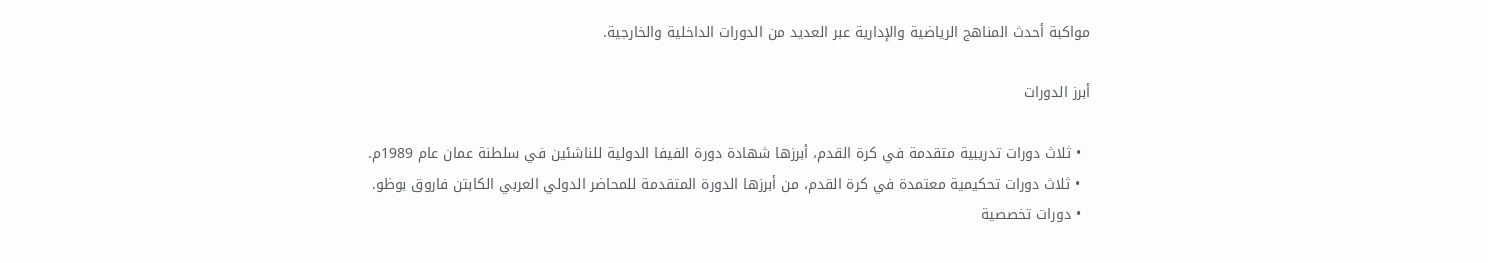مواكبة أحدث المناهج الرياضية والإدارية عبر العديد من الدورات الداخلية والخارجية.

أبرز الدورات

  • ثلاث دورات تدريبية متقدمة في كرة القدم، أبرزها شهادة دورة الفيفا الدولية للناشئين في سلطنة عمان عام 1989م.
  • ثلاث دورات تحكيمية معتمدة في كرة القدم، من أبرزها الدورة المتقدمة للمحاضر الدولي العربي الكابتن فاروق بوظو.
  • دورات تخصصية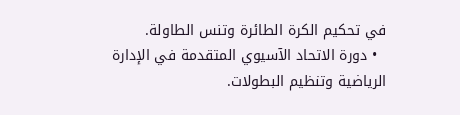في تحكيم الكرة الطائرة وتنس الطاولة.
  • دورة الاتحاد الآسيوي المتقدمة في الإدارة الرياضية وتنظيم البطولات.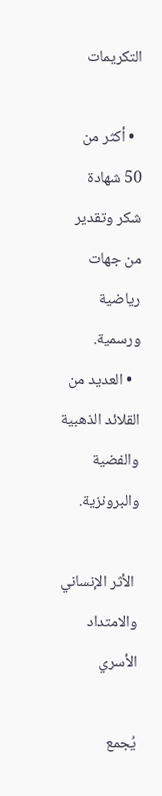التكريمات

  • أكثر من 50 شهادة شكر وتقدير من جهات رياضية ورسمية.
  • العديد من القلائد الذهبية والفضية والبرونزية.

 الأثر الإنساني والامتداد الأسري

يُجمع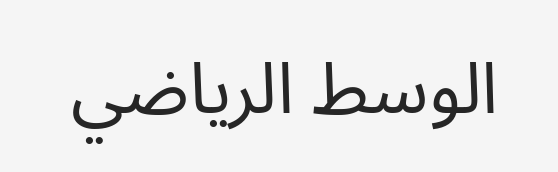الوسط الرياضي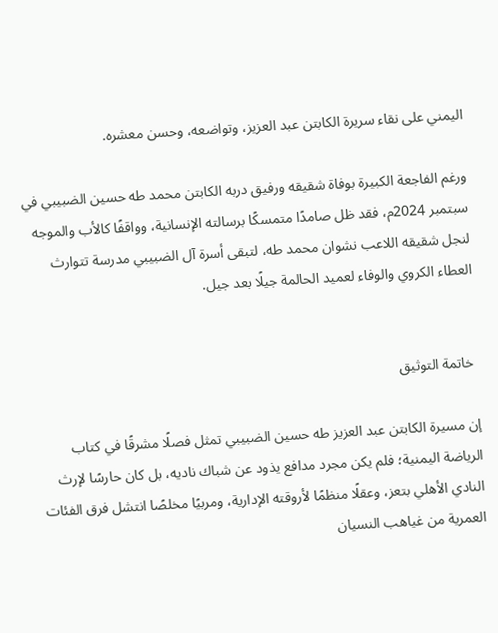اليمني على نقاء سريرة الكابتن عبد العزيز، وتواضعه، وحسن معشره.

ورغم الفاجعة الكبيرة بوفاة شقيقه ورفيق دربه الكابتن محمد طه حسين الضبيبي في سبتمبر 2024م، فقد ظل صامدًا متمسكًا برسالته الإنسانية، وواقفًا كالأب والموجه لنجل شقيقه اللاعب نشوان محمد طه، لتبقى أسرة آل الضبيبي مدرسة تتوارث العطاء الكروي والوفاء لعميد الحالمة جيلًا بعد جيل.


 خاتمة التوثيق

إن مسيرة الكابتن عبد العزيز طه حسين الضبيبي تمثل فصلًا مشرقًا في كتاب الرياضة اليمنية؛ فلم يكن مجرد مدافع يذود عن شباك ناديه، بل كان حارسًا لإرث النادي الأهلي بتعز، وعقلًا منظمًا لأروقته الإدارية، ومربيًا مخلصًا انتشل فرق الفئات العمرية من غياهب النسيان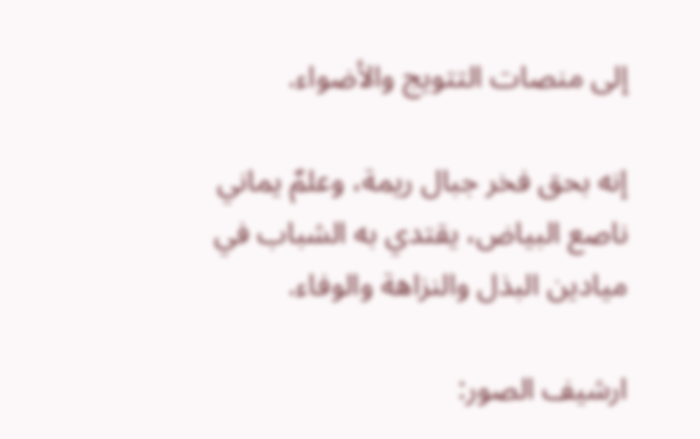إلى منصات التتويج والأضواء.

إنه بحق فخر جبال ريمة، وعلمٌ يماني ناصع البياض، يقتدي به الشباب في ميادين البذل والنزاهة والوفاء.

ارشيف الصور: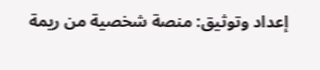إعداد وتوثيق: منصة شخصية من ريمة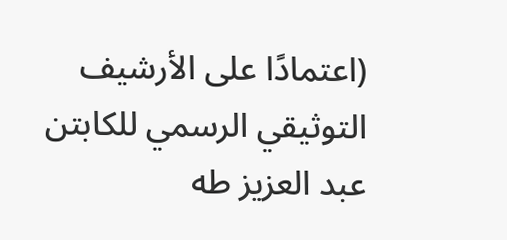(اعتمادًا على الأرشيف التوثيقي الرسمي للكابتن عبد العزيز طه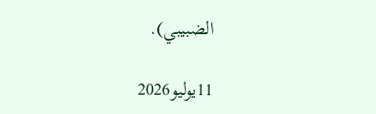الضبيبي).

11يوليو2026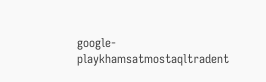google-playkhamsatmostaqltradent